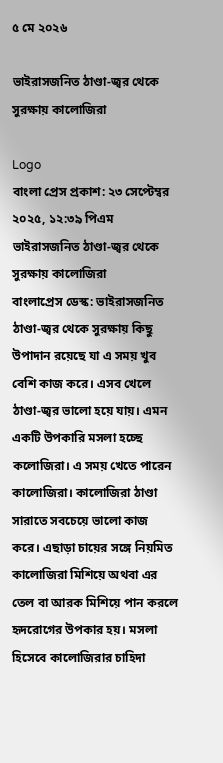৫ মে ২০২৬

ভাইরাসজনিত ঠাণ্ডা-জ্বর থেকে সুরক্ষায় কালোজিরা

Logo
বাংলা প্রেস প্রকাশ: ২৩ সেপ্টেম্বর ২০২৫, ১২:৩৯ পিএম
ভাইরাসজনিত ঠাণ্ডা-জ্বর থেকে সুরক্ষায় কালোজিরা
বাংলাপ্রেস ডেস্ক: ভাইরাসজনিত ঠাণ্ডা-জ্বর থেকে সুরক্ষায় কিছু উপাদান রয়েছে যা এ সময় খুব বেশি কাজ করে। এসব খেলে ঠাণ্ডা-জ্বর ভালো হয়ে যায়। এমন একটি উপকারি মসলা হচ্ছে কলোজিরা। এ সময় খেতে পারেন কালোজিরা। কালোজিরা ঠাণ্ডা সারাতে সবচেয়ে ভালো কাজ করে। এছাড়া চায়ের সঙ্গে নিয়মিত কালোজিরা মিশিয়ে অথবা এর তেল বা আরক মিশিয়ে পান করলে হৃদরোগের উপকার হয়। মসলা হিসেবে কালোজিরার চাহিদা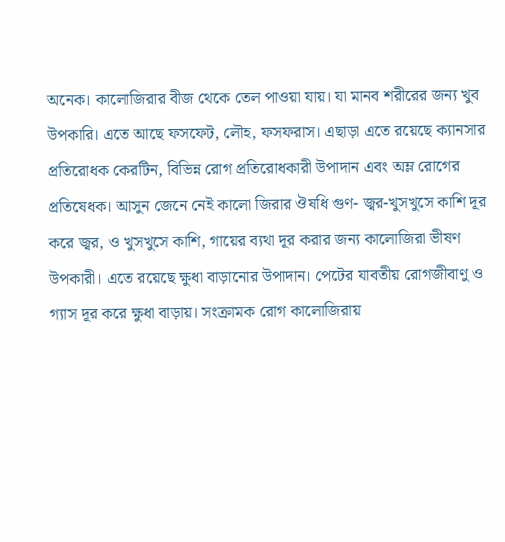অনেক। কালোজিরার বীজ থেকে তেল পাওয়া যায়। যা মানব শরীরের জন্য খুব উপকারি। এতে আছে ফসফেট, লৌহ, ফসফরাস। এছাড়া এতে রয়েছে ক্যানসার প্রতিরোধক কেরটিন, বিভিন্ন রোগ প্রতিরোধকারী উপাদান এবং অম্ল রোগের প্রতিষেধক। আসুন জেনে নেই কালো জিরার ঔষধি গুণ- জ্বর-খুসখুসে কাশি দূর করে জ্বর, ও খুসখুসে কাশি, গায়ের ব্যথা দূর করার জন্য কালোজিরা ভীষণ উপকারী। এতে রয়েছে ক্ষুধা বাড়ানোর উপাদান। পেটের যাবতীয় রোগজীবাণু ও গ্যাস দূর করে ক্ষুধা বাড়ায়। সংক্রামক রোগ কালোজিরায়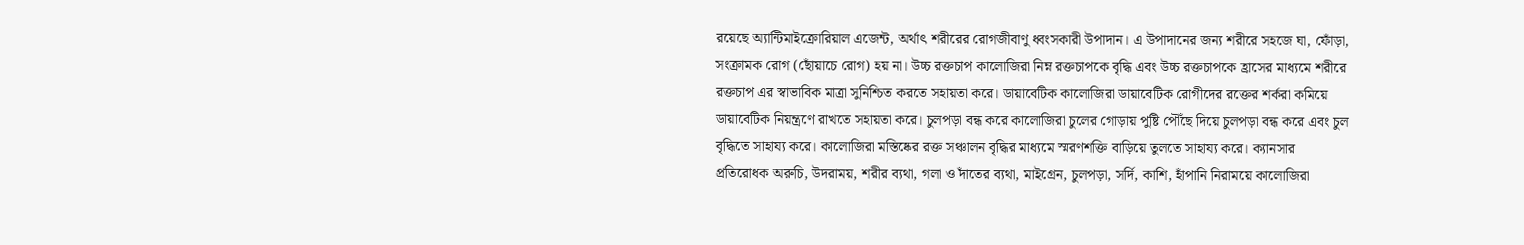রয়েছে অ্যান্টিমাইক্রোরিয়াল এজেন্ট, অর্থাৎ শরীরের রোগজীবাণু ধ্বংসকারী উপাদান। এ উপাদানের জন্য শরীরে সহজে ঘা, ফোঁড়া, সংক্রামক রোগ (ছোঁয়াচে রোগ) হয় না। উচ্চ রক্তচাপ কালোজিরা নিম্ন রক্তচাপকে বৃদ্ধি এবং উচ্চ রক্তচাপকে হ্রাসের মাধ্যমে শরীরে রক্তচাপ এর স্বাভাবিক মাত্রা সুনিশ্চিত করতে সহায়তা করে। ডায়াবেটিক কালোজিরা ডায়াবেটিক রোগীদের রক্তের শর্করা কমিয়ে ডায়াবেটিক নিয়ন্ত্রণে রাখতে সহায়তা করে। চুলপড়া বন্ধ করে কালোজিরা চুলের গোড়ায় পুষ্টি পৌঁছে দিয়ে চুলপড়া বন্ধ করে এবং চুল বৃদ্ধিতে সাহায্য করে। কালোজিরা মস্তিষ্কের রক্ত সঞ্চালন বৃদ্ধির মাধ্যমে স্মরণশক্তি বাড়িয়ে তুলতে সাহায্য করে। ক্যানসার প্রতিরোধক অরুচি, উদরাময়, শরীর ব্যথা, গলা ও দাঁতের ব্যথা, মাইগ্রেন, চুলপড়া, সর্দি, কাশি, হাঁপানি নিরাময়ে কালোজিরা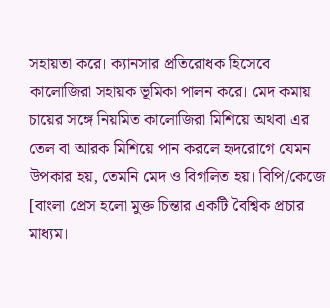সহায়তা করে। ক্যানসার প্রতিরোধক হিসেবে কালোজিরা সহায়ক ভূমিকা পালন করে। মেদ কমায় চায়ের সঙ্গে নিয়মিত কালোজিরা মিশিয়ে অথবা এর তেল বা আরক মিশিয়ে পান করলে হৃদরোগে যেমন উপকার হয়, তেমনি মেদ ও বিগলিত হয়। বিপি/কেজে
[বাংলা প্রেস হলো মুক্ত চিন্তার একটি বৈশ্বিক প্রচার মাধ্যম।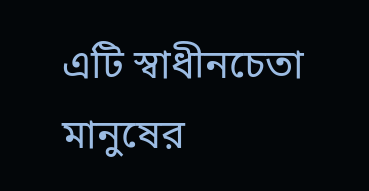এটি স্বাধীনচেতা মানুষের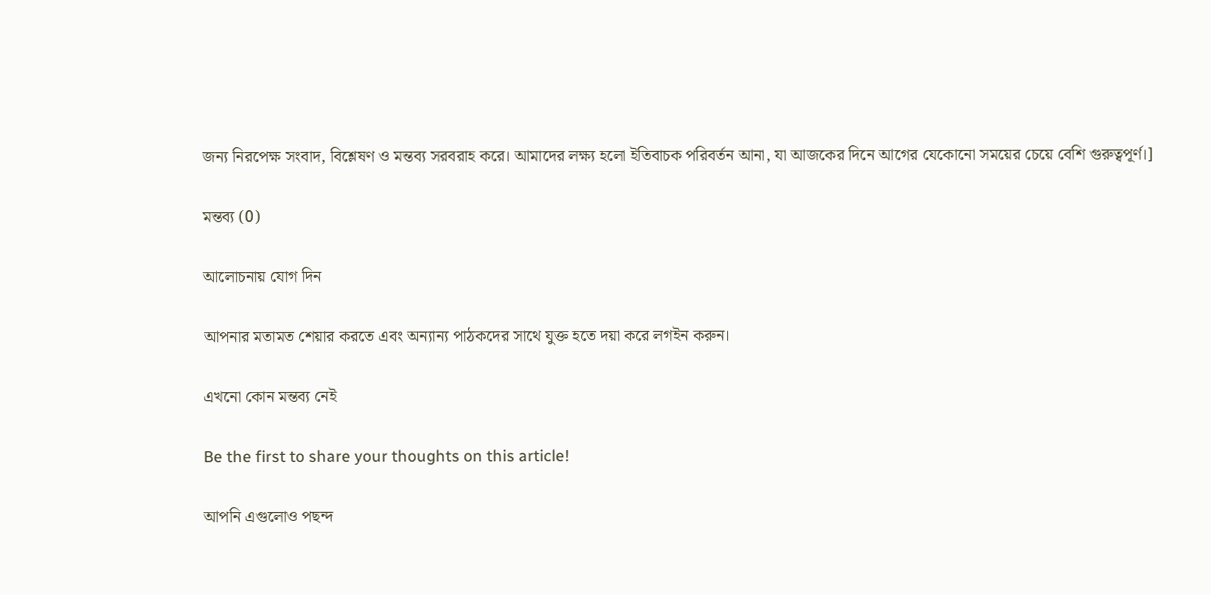জন্য নিরপেক্ষ সংবাদ, বিশ্লেষণ ও মন্তব্য সরবরাহ করে। আমাদের লক্ষ্য হলো ইতিবাচক পরিবর্তন আনা, যা আজকের দিনে আগের যেকোনো সময়ের চেয়ে বেশি গুরুত্বপূর্ণ।]

মন্তব্য (0)

আলোচনায় যোগ দিন

আপনার মতামত শেয়ার করতে এবং অন্যান্য পাঠকদের সাথে যুক্ত হতে দয়া করে লগইন করুন।

এখনো কোন মন্তব্য নেই

Be the first to share your thoughts on this article!

আপনি এগুলোও পছন্দ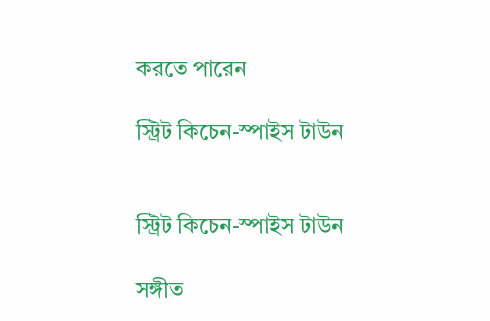করতে পারেন

স্ট্রিট কিচেন-স্পাইস টাউন


স্ট্রিট কিচেন-স্পাইস টাউন

সঙ্গীত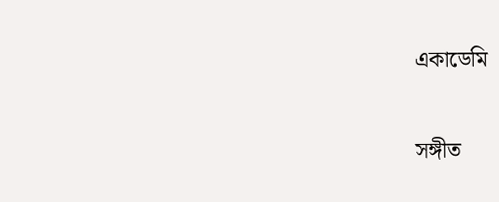একাডেমি


সঙ্গীত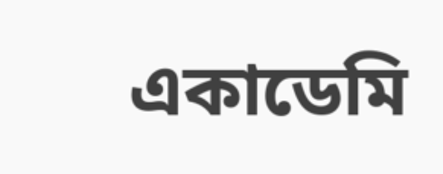একাডেমি